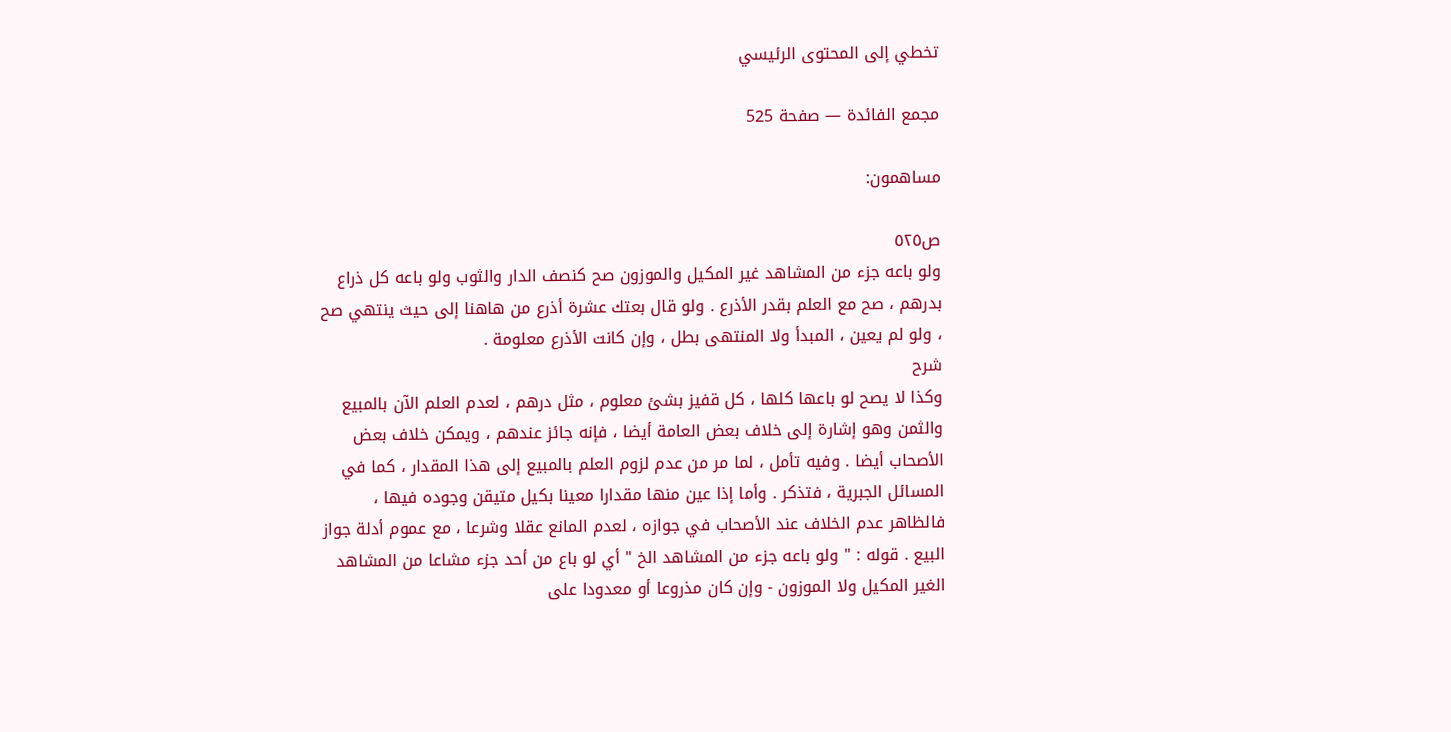تخطي إلى المحتوى الرئيسي

مجمع الفائدة — صفحة 525

مساهمون:

ص٥٢٥
ولو باعه جزء من المشاهد غير المكيل والموزون صح كنصف الدار والثوب ولو باعه كل ذراع بدرهم ، صح مع العلم بقدر الأذرع . ولو قال بعتك عشرة أذرع من هاهنا إلى حيث ينتهي صح ، ولو لم يعين ، المبدأ ولا المنتهى بطل ، وإن كانت الأذرع معلومة .
شرح
وكذا لا يصح لو باعها كلها ، كل قفيز بشئ معلوم ، مثل درهم ، لعدم العلم الآن بالمبيع والثمن وهو إشارة إلى خلاف بعض العامة أيضا ، فإنه جائز عندهم ، ويمكن خلاف بعض الأصحاب أيضا . وفيه تأمل ، لما مر من عدم لزوم العلم بالمبيع إلى هذا المقدار ، كما في المسائل الجبرية ، فتذكر . وأما إذا عين منها مقدارا معينا بكيل متيقن وجوده فيها ، فالظاهر عدم الخلاف عند الأصحاب في جوازه ، لعدم المانع عقلا وشرعا ، مع عموم أدلة جواز البيع . قوله : " ولو باعه جزء من المشاهد الخ " أي لو باع من أحد جزء مشاعا من المشاهد الغير المكيل ولا الموزون - وإن كان مذروعا أو معدودا على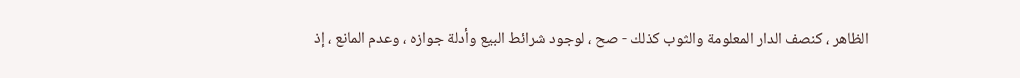الظاهر ، كنصف الدار المعلومة والثوب كذلك - صح ، لوجود شرائط البيع وأدلة جوازه ، وعدم المانع ، إذ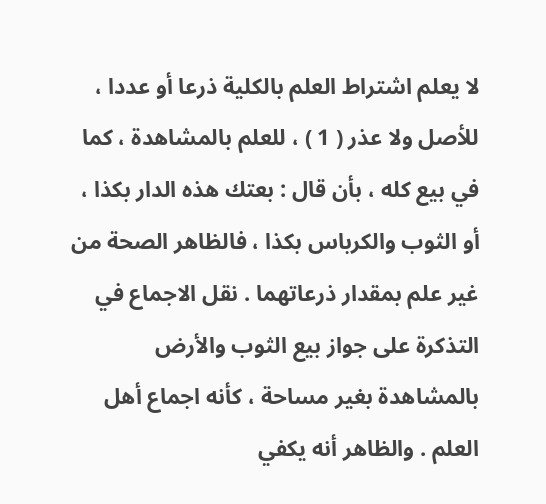لا يعلم اشتراط العلم بالكلية ذرعا أو عددا ، للأصل ولا عذر ( 1 ) ، للعلم بالمشاهدة ، كما في بيع كله ، بأن قال : بعتك هذه الدار بكذا ، أو الثوب والكرباس بكذا ، فالظاهر الصحة من غير علم بمقدار ذرعاتهما . نقل الاجماع في التذكرة على جواز بيع الثوب والأرض بالمشاهدة بغير مساحة ، كأنه اجماع أهل العلم . والظاهر أنه يكفي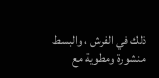ذلك في الفرش ، والبسط منشورة ومطوية مع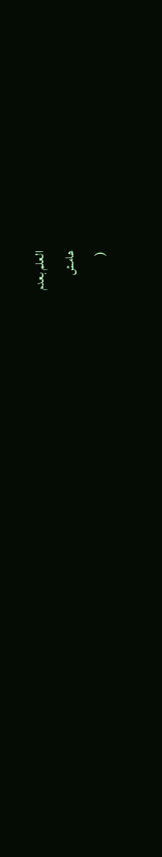العلم بعدم
هامش
(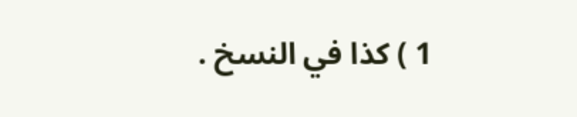1 ) كذا في النسخ .